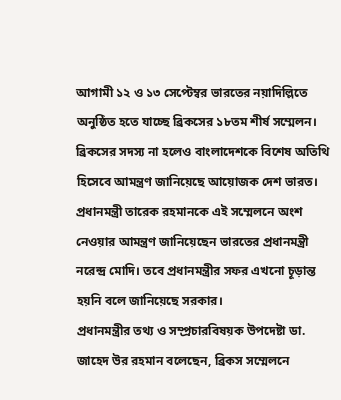আগামী ১২ ও ১৩ সেপ্টেম্বর ভারতের নয়াদিল্লিতে অনুষ্ঠিত হতে যাচ্ছে ব্রিকসের ১৮তম শীর্ষ সম্মেলন। ব্রিকসের সদস্য না হলেও বাংলাদেশকে বিশেষ অতিথি হিসেবে আমন্ত্রণ জানিয়েছে আয়োজক দেশ ভারত। প্রধানমন্ত্রী তারেক রহমানকে এই সম্মেলনে অংশ নেওয়ার আমন্ত্রণ জানিয়েছেন ভারতের প্রধানমন্ত্রী নরেন্দ্র মোদি। তবে প্রধানমন্ত্রীর সফর এখনো চূড়ান্ত হয়নি বলে জানিয়েছে সরকার।
প্রধানমন্ত্রীর তথ্য ও সম্প্রচারবিষয়ক উপদেষ্টা ডা. জাহেদ উর রহমান বলেছেন, ব্রিকস সম্মেলনে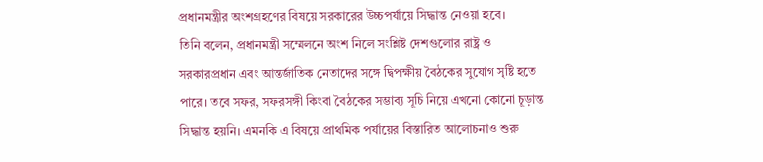প্রধানমন্ত্রীর অংশগ্রহণের বিষয়ে সরকারের উচ্চপর্যায়ে সিদ্ধান্ত নেওয়া হবে।
তিনি বলেন, প্রধানমন্ত্রী সম্মেলনে অংশ নিলে সংশ্লিষ্ট দেশগুলোর রাষ্ট্র ও সরকারপ্রধান এবং আন্তর্জাতিক নেতাদের সঙ্গে দ্বিপক্ষীয় বৈঠকের সুযোগ সৃষ্টি হতে পারে। তবে সফর, সফরসঙ্গী কিংবা বৈঠকের সম্ভাব্য সূচি নিয়ে এখনো কোনো চূড়ান্ত সিদ্ধান্ত হয়নি। এমনকি এ বিষয়ে প্রাথমিক পর্যায়ের বিস্তারিত আলোচনাও শুরু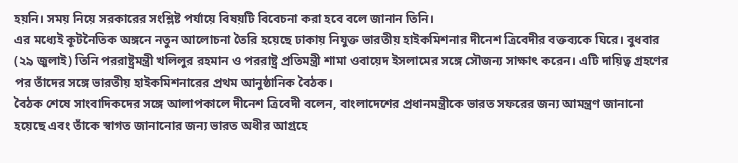হয়নি। সময় নিয়ে সরকারের সংশ্লিষ্ট পর্যায়ে বিষয়টি বিবেচনা করা হবে বলে জানান তিনি।
এর মধ্যেই কূটনৈতিক অঙ্গনে নতুন আলোচনা তৈরি হয়েছে ঢাকায় নিযুক্ত ভারতীয় হাইকমিশনার দীনেশ ত্রিবেদীর বক্তব্যকে ঘিরে। বুধবার (২৯ জুলাই) তিনি পররাষ্ট্রমন্ত্রী খলিলুর রহমান ও পররাষ্ট্র প্রতিমন্ত্রী শামা ওবায়েদ ইসলামের সঙ্গে সৌজন্য সাক্ষাৎ করেন। এটি দায়িত্ব গ্রহণের পর তাঁদের সঙ্গে ভারতীয় হাইকমিশনারের প্রথম আনুষ্ঠানিক বৈঠক।
বৈঠক শেষে সাংবাদিকদের সঙ্গে আলাপকালে দীনেশ ত্রিবেদী বলেন, বাংলাদেশের প্রধানমন্ত্রীকে ভারত সফরের জন্য আমন্ত্রণ জানানো হয়েছে এবং তাঁকে স্বাগত জানানোর জন্য ভারত অধীর আগ্রহে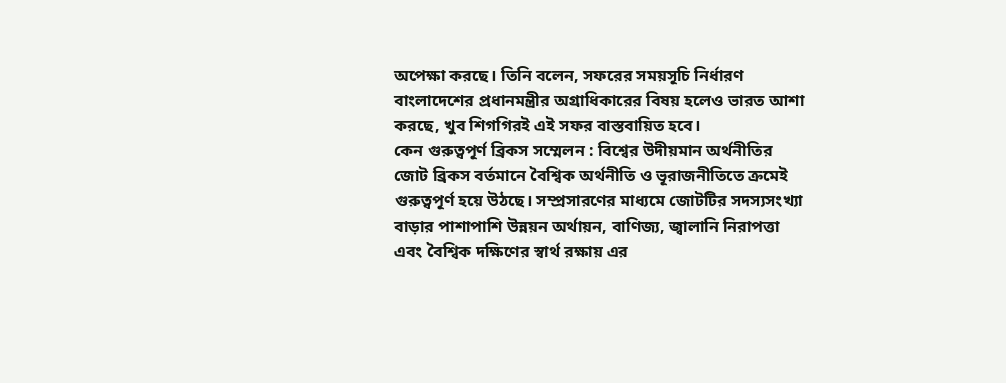অপেক্ষা করছে। তিনি বলেন, সফরের সময়সূচি নির্ধারণ বাংলাদেশের প্রধানমন্ত্রীর অগ্রাধিকারের বিষয় হলেও ভারত আশা করছে, খুব শিগগিরই এই সফর বাস্তবায়িত হবে।
কেন গুরুত্বপূর্ণ ব্রিকস সম্মেলন : বিশ্বের উদীয়মান অর্থনীতির জোট ব্রিকস বর্তমানে বৈশ্বিক অর্থনীতি ও ভূরাজনীতিতে ক্রমেই গুরুত্বপূর্ণ হয়ে উঠছে। সম্প্রসারণের মাধ্যমে জোটটির সদস্যসংখ্যা বাড়ার পাশাপাশি উন্নয়ন অর্থায়ন, বাণিজ্য, জ্বালানি নিরাপত্তা এবং বৈশ্বিক দক্ষিণের স্বার্থ রক্ষায় এর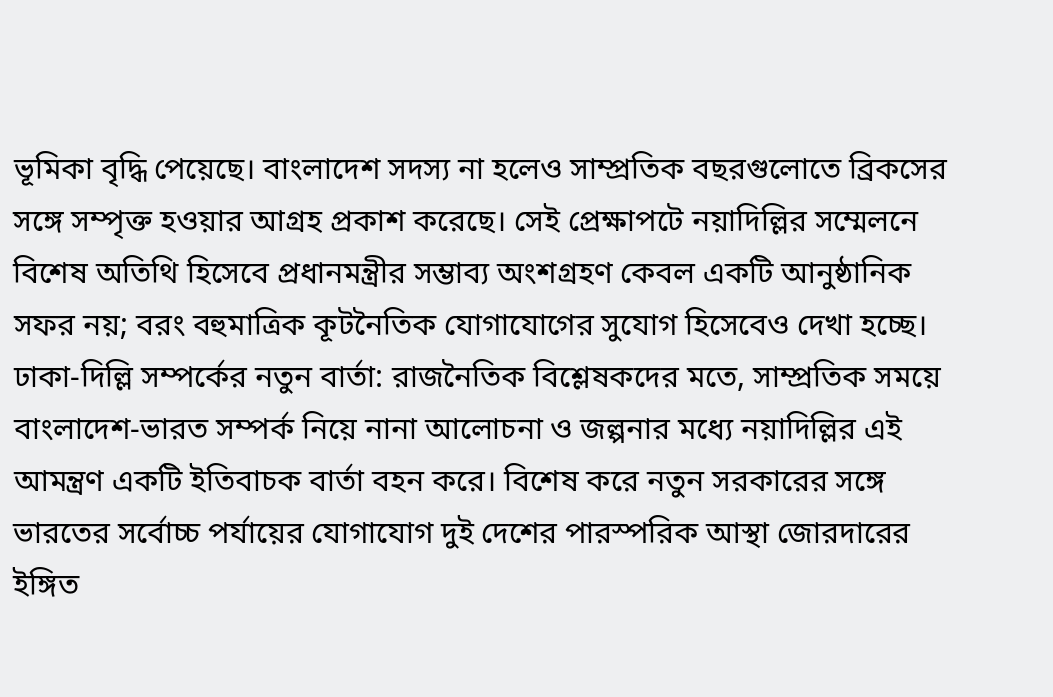ভূমিকা বৃদ্ধি পেয়েছে। বাংলাদেশ সদস্য না হলেও সাম্প্রতিক বছরগুলোতে ব্রিকসের সঙ্গে সম্পৃক্ত হওয়ার আগ্রহ প্রকাশ করেছে। সেই প্রেক্ষাপটে নয়াদিল্লির সম্মেলনে বিশেষ অতিথি হিসেবে প্রধানমন্ত্রীর সম্ভাব্য অংশগ্রহণ কেবল একটি আনুষ্ঠানিক সফর নয়; বরং বহুমাত্রিক কূটনৈতিক যোগাযোগের সুযোগ হিসেবেও দেখা হচ্ছে।
ঢাকা-দিল্লি সম্পর্কের নতুন বার্তা: রাজনৈতিক বিশ্লেষকদের মতে, সাম্প্রতিক সময়ে বাংলাদেশ-ভারত সম্পর্ক নিয়ে নানা আলোচনা ও জল্পনার মধ্যে নয়াদিল্লির এই আমন্ত্রণ একটি ইতিবাচক বার্তা বহন করে। বিশেষ করে নতুন সরকারের সঙ্গে ভারতের সর্বোচ্চ পর্যায়ের যোগাযোগ দুই দেশের পারস্পরিক আস্থা জোরদারের ইঙ্গিত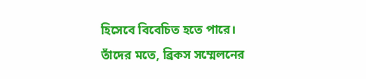হিসেবে বিবেচিত হতে পারে।
তাঁদের মতে, ব্রিকস সম্মেলনের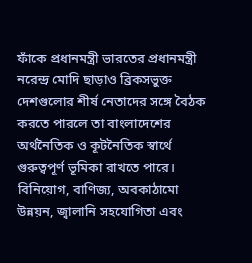ফাঁকে প্রধানমন্ত্রী ভারতের প্রধানমন্ত্রী নরেন্দ্র মোদি ছাড়াও ব্রিকসভুক্ত দেশগুলোর শীর্ষ নেতাদের সঙ্গে বৈঠক করতে পারলে তা বাংলাদেশের অর্থনৈতিক ও কূটনৈতিক স্বার্থে গুরুত্বপূর্ণ ভূমিকা রাখতে পারে। বিনিয়োগ, বাণিজ্য, অবকাঠামো উন্নয়ন, জ্বালানি সহযোগিতা এবং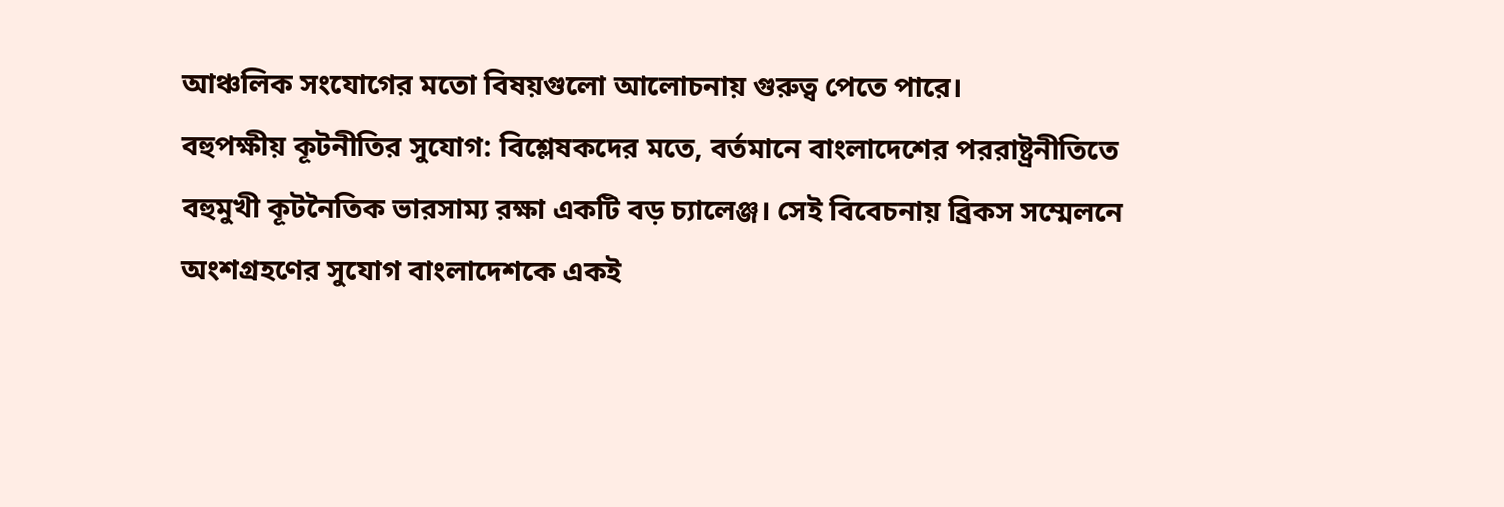আঞ্চলিক সংযোগের মতো বিষয়গুলো আলোচনায় গুরুত্ব পেতে পারে।
বহুপক্ষীয় কূটনীতির সুযোগ: বিশ্লেষকদের মতে, বর্তমানে বাংলাদেশের পররাষ্ট্রনীতিতে বহুমুখী কূটনৈতিক ভারসাম্য রক্ষা একটি বড় চ্যালেঞ্জ। সেই বিবেচনায় ব্রিকস সম্মেলনে অংশগ্রহণের সুযোগ বাংলাদেশকে একই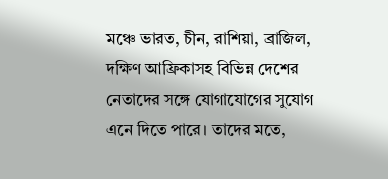মঞ্চে ভারত, চীন, রাশিয়া, ব্রাজিল, দক্ষিণ আফ্রিকাসহ বিভিন্ন দেশের নেতাদের সঙ্গে যোগাযোগের সুযোগ এনে দিতে পারে। তাদের মতে,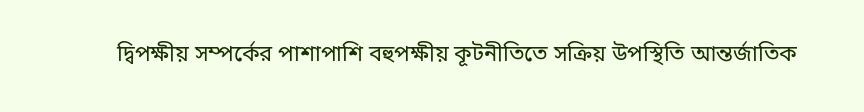দ্বিপক্ষীয় সম্পর্কের পাশাপাশি বহুপক্ষীয় কূটনীতিতে সক্রিয় উপস্থিতি আন্তর্জাতিক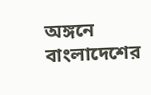অঙ্গনে বাংলাদেশের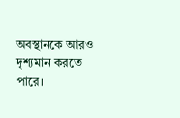অবস্থানকে আরও দৃশ্যমান করতে পারে।